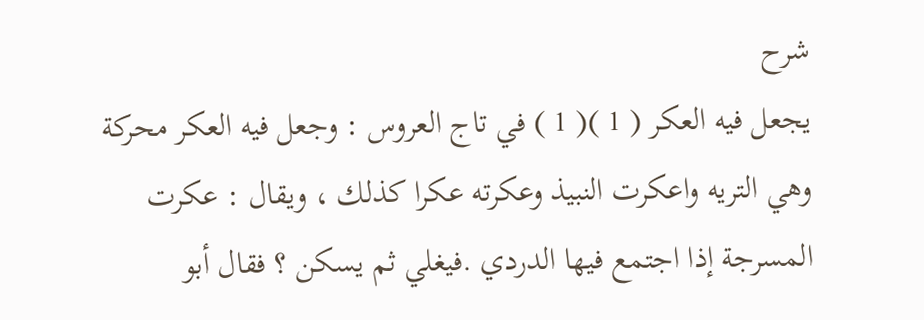شرح
يجعل فيه العكر ( 1 )( 1 ) في تاج العروس : وجعل فيه العكر محركة وهي التريه واعكرت النبيذ وعكرته عكرا كذلك ، ويقال : عكرت المسرجة إذا اجتمع فيها الدردي .فيغلي ثم يسكن ؟ فقال أبو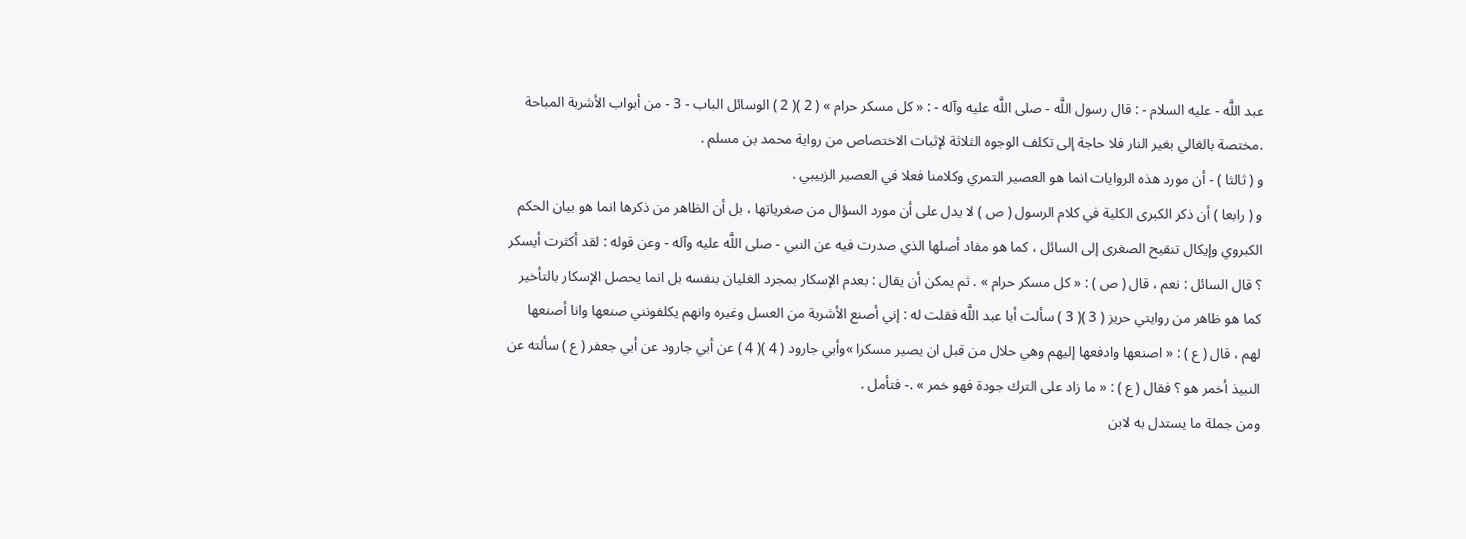عبد اللَّه - عليه السلام - : قال رسول اللَّه - صلى اللَّه عليه وآله - : « كل مسكر حرام » ( 2 )( 2 ) الوسائل الباب - 3 - من أبواب الأشربة المباحة .مختصة بالغالي بغير النار فلا حاجة إلى تكلف الوجوه الثلاثة لإثبات الاختصاص من رواية محمد بن مسلم .
و ( ثالثا ) - أن مورد هذه الروايات انما هو العصير التمري وكلامنا فعلا في العصير الزبيبي .
و ( رابعا ) أن ذكر الكبرى الكلية في كلام الرسول ( ص ) لا يدل على أن مورد السؤال من صغرياتها ، بل أن الظاهر من ذكرها انما هو بيان الحكم الكبروي وإيكال تنقيح الصغرى إلى السائل ، كما هو مفاد أصلها الذي صدرت فيه عن النبي - صلى اللَّه عليه وآله - وعن قوله : لقد أكثرت أيسكر ؟ قال السائل : نعم ، قال ( ص ) : « كل مسكر حرام » . ثم يمكن أن يقال : بعدم الإسكار بمجرد الغليان بنفسه بل انما يحصل الإسكار بالتأخير كما هو ظاهر من روايتي حريز ( 3 )( 3 ) سألت أبا عبد اللَّه فقلت له : إني أصنع الأشربة من العسل وغيره وانهم يكلفونني صنعها وانا أصنعها لهم ، قال ( ع ) : « اصنعها وادفعها إليهم وهي حلال من قبل ان يصير مسكرا »وأبي جارود ( 4 )( 4 ) عن أبي جارود عن أبي جعفر ( ع ) سألته عن النبيذ أخمر هو ؟ فقال ( ع ) : « ما زاد على الترك جودة فهو خمر » .- فتأمل .
ومن جملة ما يستدل به لابن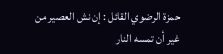حمزة الرضوي القائل : إن نش العصير من غير أن تمسه النار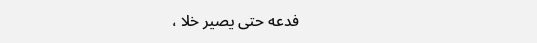فدعه حتى يصير خلا ،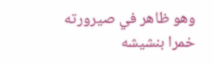وهو ظاهر في صيرورته خمرا بنشيشه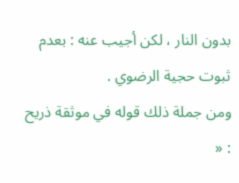بدون النار ، لكن أجيب عنه : بعدم ثبوت حجية الرضوي .
ومن جملة ذلك قوله في موثقة ذريح : «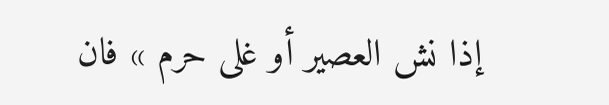إذا نش العصير أو غلى حرم » فان